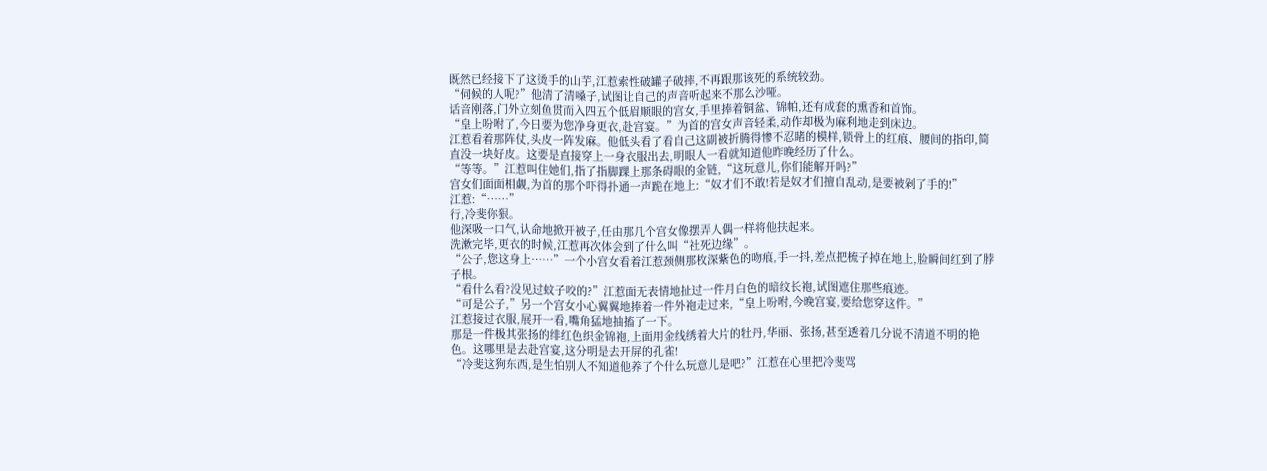既然已经接下了这烫手的山芋,江惹索性破罐子破摔,不再跟那该死的系统较劲。
“伺候的人呢?”他清了清嗓子,试图让自己的声音听起来不那么沙哑。
话音刚落,门外立刻鱼贯而入四五个低眉顺眼的宫女,手里捧着铜盆、锦帕,还有成套的熏香和首饰。
“皇上吩咐了,今日要为您净身更衣,赴宫宴。”为首的宫女声音轻柔,动作却极为麻利地走到床边。
江惹看着那阵仗,头皮一阵发麻。他低头看了看自己这副被折腾得惨不忍睹的模样,锁骨上的红痕、腰间的指印,简直没一块好皮。这要是直接穿上一身衣服出去,明眼人一看就知道他昨晚经历了什么。
“等等。”江惹叫住她们,指了指脚踝上那条碍眼的金链,“这玩意儿,你们能解开吗?”
宫女们面面相觑,为首的那个吓得扑通一声跪在地上:“奴才们不敢!若是奴才们擅自乱动,是要被剁了手的!”
江惹:“……”
行,冷斐你狠。
他深吸一口气,认命地掀开被子,任由那几个宫女像摆弄人偶一样将他扶起来。
洗漱完毕,更衣的时候,江惹再次体会到了什么叫“社死边缘”。
“公子,您这身上……”一个小宫女看着江惹颈侧那枚深紫色的吻痕,手一抖,差点把梳子掉在地上,脸瞬间红到了脖子根。
“看什么看?没见过蚊子咬的?”江惹面无表情地扯过一件月白色的暗纹长袍,试图遮住那些痕迹。
“可是公子,”另一个宫女小心翼翼地捧着一件外袍走过来,“皇上吩咐,今晚宫宴,要给您穿这件。”
江惹接过衣服,展开一看,嘴角猛地抽搐了一下。
那是一件极其张扬的绯红色织金锦袍,上面用金线绣着大片的牡丹,华丽、张扬,甚至透着几分说不清道不明的艳色。这哪里是去赴宫宴,这分明是去开屏的孔雀!
“冷斐这狗东西,是生怕别人不知道他养了个什么玩意儿是吧?”江惹在心里把冷斐骂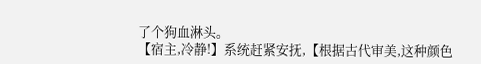了个狗血淋头。
【宿主,冷静!】系统赶紧安抚,【根据古代审美,这种颜色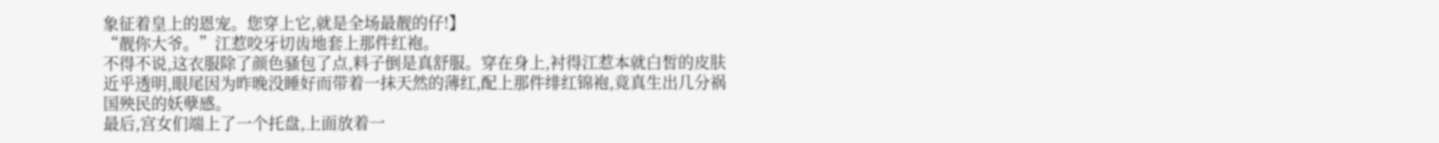象征着皇上的恩宠。您穿上它,就是全场最靓的仔!】
“靓你大爷。”江惹咬牙切齿地套上那件红袍。
不得不说,这衣服除了颜色骚包了点,料子倒是真舒服。穿在身上,衬得江惹本就白皙的皮肤近乎透明,眼尾因为昨晚没睡好而带着一抹天然的薄红,配上那件绯红锦袍,竟真生出几分祸国殃民的妖孽感。
最后,宫女们端上了一个托盘,上面放着一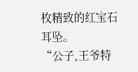枚精致的红宝石耳坠。
“公子,王爷特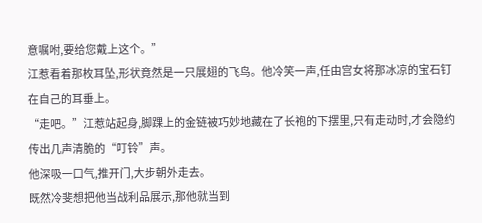意嘱咐,要给您戴上这个。”
江惹看着那枚耳坠,形状竟然是一只展翅的飞鸟。他冷笑一声,任由宫女将那冰凉的宝石钉在自己的耳垂上。
“走吧。”江惹站起身,脚踝上的金链被巧妙地藏在了长袍的下摆里,只有走动时,才会隐约传出几声清脆的“叮铃”声。
他深吸一口气,推开门,大步朝外走去。
既然冷斐想把他当战利品展示,那他就当到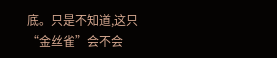底。只是不知道,这只“金丝雀”会不会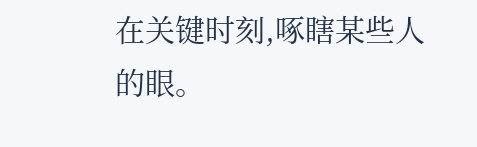在关键时刻,啄瞎某些人的眼。